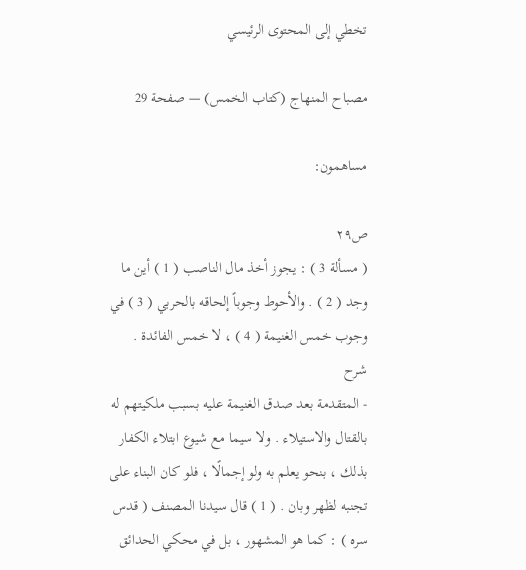تخطي إلى المحتوى الرئيسي

مصباح المنهاج (كتاب الخمس) — صفحة 29

مساهمون:

ص٢٩
( مسألة 3 ) : يجوز أخذ مال الناصب ( 1 ) أين ما وجد ( 2 ) . والأحوط وجوباً إلحاقه بالحربي ( 3 ) في وجوب خمس الغنيمة ( 4 ) ، لا خمس الفائدة .
شرح
- المتقدمة بعد صدق الغنيمة عليه بسبب ملكيتهم له بالقتال والاستيلاء . ولا سيما مع شيوع ابتلاء الكفار بذلك ، بنحو يعلم به ولو إجمالًا ، فلو كان البناء على تجنبه لظهر وبان . ( 1 ) قال سيدنا المصنف ( قدس سره ) : كما هو المشهور ، بل في محكي الحدائق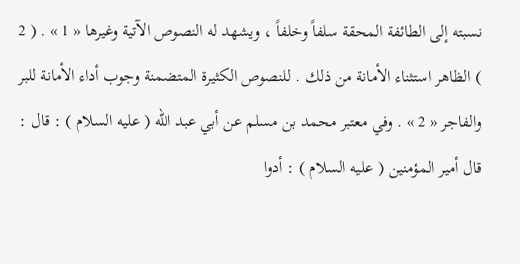نسبته إلى الطائفة المحقة سلفاً وخلفاً ، ويشهد له النصوص الآتية وغيرها « 1 » . ( 2 ) الظاهر استثناء الأمانة من ذلك . للنصوص الكثيرة المتضمنة وجوب أداء الأمانة للبر والفاجر « 2 » . وفي معتبر محمد بن مسلم عن أبي عبد الله ( عليه السلام ) : قال : قال أمير المؤمنين ( عليه السلام ) : أدوا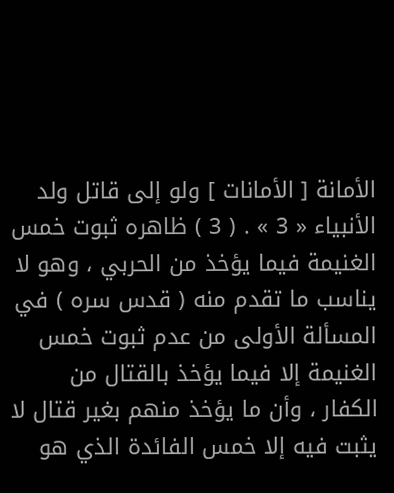الأمانة [ الأمانات ] ولو إلى قاتل ولد الأنبياء « 3 » . ( 3 ) ظاهره ثبوت خمس الغنيمة فيما يؤخذ من الحربي ، وهو لا يناسب ما تقدم منه ( قدس سره ) في المسألة الأولى من عدم ثبوت خمس الغنيمة إلا فيما يؤخذ بالقتال من الكفار ، وأن ما يؤخذ منهم بغير قتال لا يثبت فيه إلا خمس الفائدة الذي هو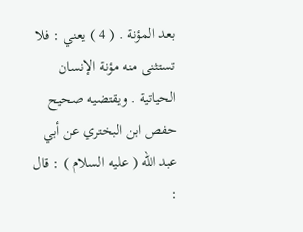بعد المؤنة . ( 4 ) يعني : فلا تستثنى منه مؤنة الإنسان الحياتية . ويقتضيه صحيح حفص ابن البختري عن أبي عبد الله ( عليه السلام ) : قال :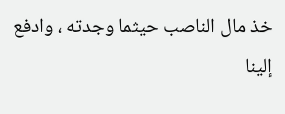خذ مال الناصب حيثما وجدته ، وادفع إلينا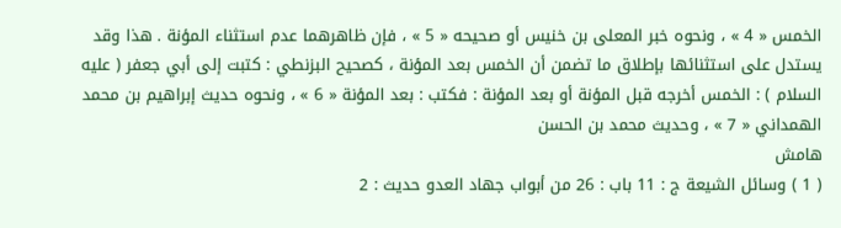الخمس « 4 » ، ونحوه خبر المعلى بن خنيس أو صحيحه « 5 » ، فإن ظاهرهما عدم استثناء المؤنة . هذا وقد يستدل على استثنائها بإطلاق ما تضمن أن الخمس بعد المؤنة ، كصحيح البزنطي : كتبت إلى أبي جعفر ( عليه السلام ) : الخمس أخرجه قبل المؤنة أو بعد المؤنة : فكتب : بعد المؤنة « 6 » ، ونحوه حديث إبراهيم بن محمد الهمداني « 7 » ، وحديث محمد بن الحسن
هامش
( 1 ) وسائل الشيعة ج : 11 باب : 26 من أبواب جهاد العدو حديث : 2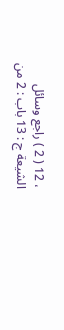، 12 ( 2 ) راجع وسائل الشيعة ج : 13 باب : 2 من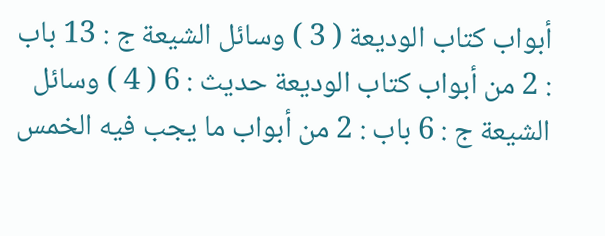أبواب كتاب الوديعة ( 3 ) وسائل الشيعة ج : 13 باب : 2 من أبواب كتاب الوديعة حديث : 6 ( 4 ) وسائل الشيعة ج : 6 باب : 2 من أبواب ما يجب فيه الخمس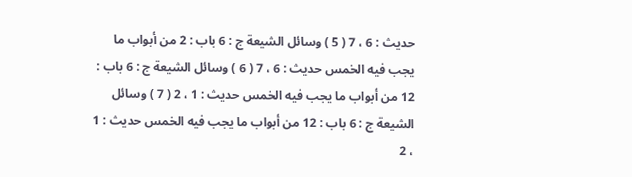حديث : 6 ، 7 ( 5 ) وسائل الشيعة ج : 6 باب : 2 من أبواب ما يجب فيه الخمس حديث : 6 ، 7 ( 6 ) وسائل الشيعة ج : 6 باب : 12 من أبواب ما يجب فيه الخمس حديث : 1 ، 2 ( 7 ) وسائل الشيعة ج : 6 باب : 12 من أبواب ما يجب فيه الخمس حديث : 1 ، 2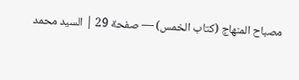مصباح المنهاج (كتاب الخمس) — صفحة 29 | السيد محمد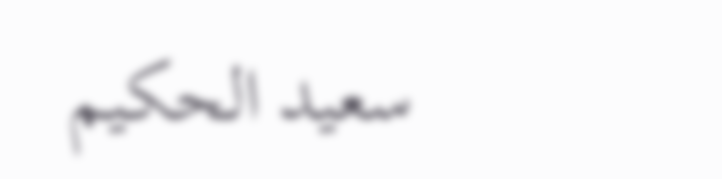سعيد الحكيم